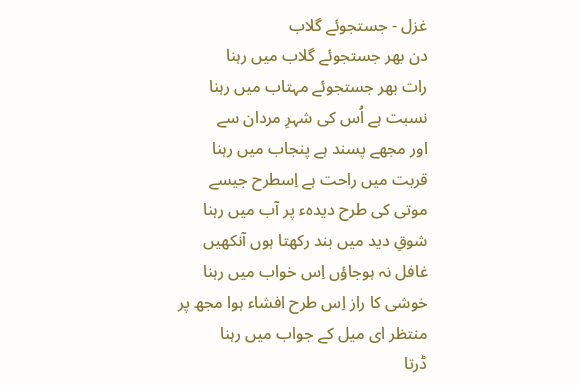غزل - جستجوئے گلاب
دن بھر جستجوئے گلاب میں رہنا
رات بھر جستجوئے مہتاب میں رہنا
نسبت ہے اُس کی شہرِ مردان سے
اور مجھے پسند ہے پنجاب میں رہنا
قربت میں راحت ہے اِسطرح جیسے
موتی کی طرح دیدہء پر آب میں رہنا
شوقِ دید میں بند رکھتا ہوں آنکھیں
غافل نہ ہوجاؤں اِس خواب میں رہنا
خوشی کا راز اِس طرح افشاء ہوا مجھ پر
منتظر ای میل کے جواب میں رہنا
ڈرتا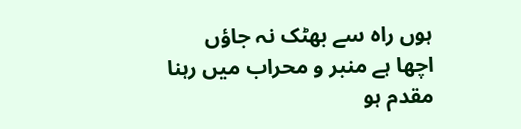ہوں راہ سے بھٹک نہ جاؤں
اچھا ہے منبر و محراب میں رہنا
مقدم ہو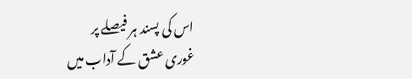اس کی پسند ہر فیصلے پر
غوری عشق کے آداب میں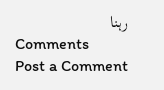رہنا
Comments
Post a Comment